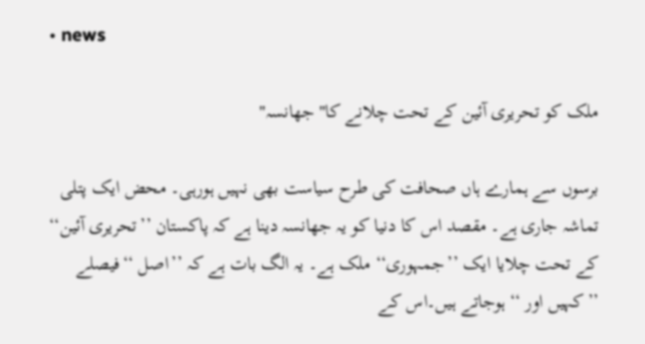• news

ملک کو تحریری آئین کے تحت چلانے کا"جھانسہ"

برسوں سے ہمارے ہاں صحافت کی طرح سیاست بھی نہیں ہورہی۔ محض ایک پتلی تماشہ جاری ہے۔ مقصد اس کا دنیا کو یہ جھانسہ دینا ہے کہ پاکستان ’’تحریری آئین‘‘ کے تحت چلایا ایک ’’جمہوری‘‘ ملک ہے۔ یہ الگ بات ہے کہ ’’اصل ‘‘فیصلے ’’کہیں اور ‘‘ ہوجاتے ہیں۔اس کے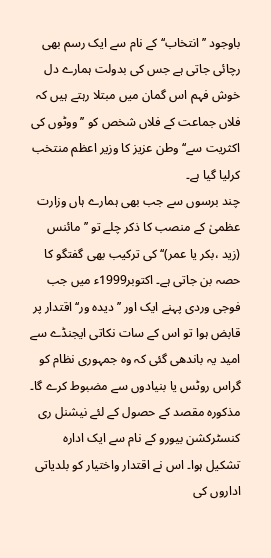باوجود ’’انتخاب‘‘ کے نام سے ایک رسم بھی رچائی جاتی ہے جس کی بدولت ہمارے دل خوش فہم اس گمان میں مبتلا رہتے ہیں کہ فلاں جماعت کے فلاں شخص کو ’’ووٹوں کی اکثریت سے‘‘ وطن عزیز کا وزیر اعظم منتخب کرلیا گیا ہے۔
چند برسوں سے جب بھی ہمارے ہاں وزارت عظمیٰ کے منصب کا ذکر چلے تو ’’مائنس (زید ،بکر یا عمر)‘‘ کی ترکیب بھی گفتگو کا حصہ بن جاتی ہے۔ اکتوبر1999ء میں جب فوجی وردی پہنے ایک اور ’’دیدہ ور‘‘ اقتدار پر قابض ہوا تو اس کے سات نکاتی ایجنڈے سے امید یہ باندھی گئی کہ وہ جمہوری نظام کو گراس روٹس یا بنیادوں سے مضبوط کرے گا۔ مذکورہ مقصد کے حصول کے لئے نیشنل ری کنسٹرکشن بیورو کے نام سے ایک ادارہ تشکیل ہوا۔ اس نے اقتدار واختیار کو بلدیاتی اداروں کی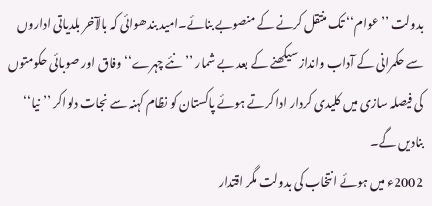بدولت ’’عوام‘‘ تک منتقل کرنے کے منصوبے بنائے۔امید بندھوائی کہ بالآخر بلدیاتی اداروں سے حکمرانی کے آداب وانداز سیکھنے کے بعد بے شمار ’’نئے چہرے‘‘ وفاق اور صوبائی حکومتوں کی فیصلہ سازی میں کلیدی کردار ادا کرتے ہوئے پاکستان کو نظام کہنہ سے نجات دلواکر ’’نیا‘‘ بنادیں گے۔
2002ء میں ہوئے انتخاب کی بدولت مگر اقتدار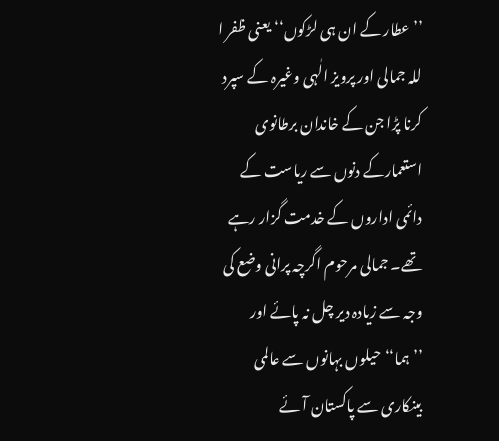’’عطار کے ان ہی لڑکوں‘‘ یعنی ظفر ا للہ جمالی اور پرویز الٰہی وغیرہ کے سپرد کرنا پڑا جن کے خاندان برطانوی استعمارکے دنوں سے ریاست کے دائمی اداروں کے خدمت گزار رہے تھے۔ جمالی مرحوم اگرچہ پرانی وضع کی وجہ سے زیادہ دیر چل نہ پائے اور ’’ہما‘‘ حیلوں بہانوں سے عالمی بینکاری سے پاکستان آئے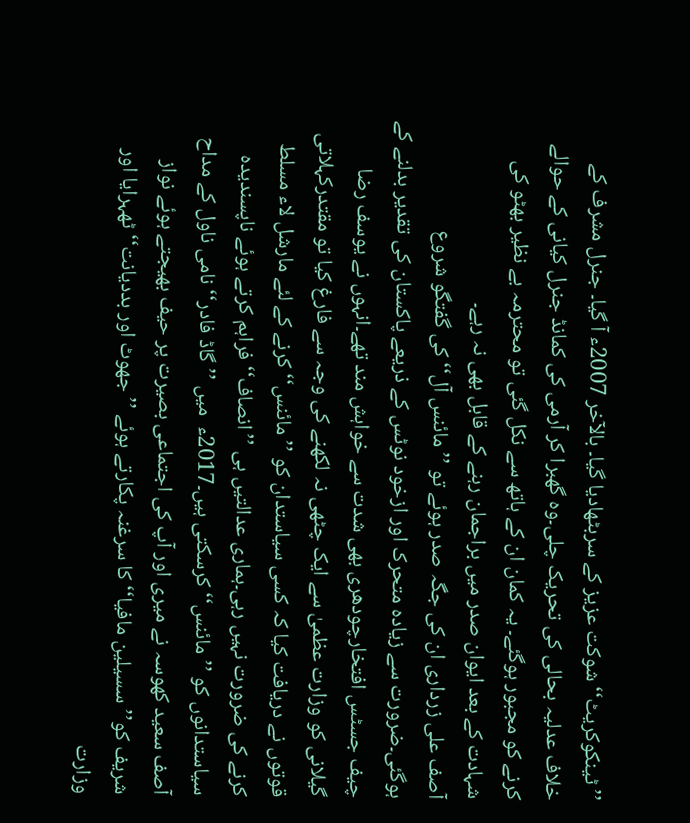’’ٹینکوکریٹ‘‘ شوکت عزیز کے سربٹھادیا گیا۔ بالآخر 2007ء آ گیا۔ جنرل مشرف کے خلاف عدلیہ بحالی کی تحریک چلی۔وہ گھبرا کر آرمی کی کمانڈ جنرل کیانی کے حوالے کرنے کو مجبور ہوگئے۔ یہ کمان ان کے ہاتھ سے نکل گئی تو محترمہ بے نظیر بھٹو کی شہادت کے بعد ایوان صدر میں براجمان رہنے کے قابل بھی نہ رہے۔
آصف علی زرداری ان کی جگہ صدر ہوئے تو ’’مائنس آل‘‘ کی گفتگو شروع ہوگئی۔ضرورت سے زیادہ متحرک اور ازخود نوٹس کے ذریعے پاکستان کی تقدیر بدلنے کے چیف جسٹس افتخارچودھری بھی شدت سے خواہش مند تھے۔انہوں نے یوسف رضا گیلانی کو وزارت عظمیٰ سے ایک چٹھی نہ لکھنے کی وجہ سے فارغ کیا تو مقتدرکہلاتی قوتوں نے دریافت کیا کہ کسی سیاستدان کو ’’مائنس‘‘ کرنے کے لئے مارشل لاء مسلط کرنے کی ضرورت نہیں رہی۔ہماری عدالتیں ہی ’’انصاف‘‘ فراہم کرتے ہوئے ناپسندیدہ سیاستدانوں کو ’’مائنس‘‘ کرسکتی ہیں۔2017ء  میں ’’گاڈ فادر‘‘ نامی ناول کے مداح آصف سعید کھوسہ نے میری اور آپ کی اجتماعی بصیرت پر حیف بھیجتے ہوئے نواز شریف کو’’سسیلین مافیا‘‘ کا سرغنہ پکارتے ہوئے ’’جھوٹ اور بددیانت‘‘ ٹھہرایا اور وزارت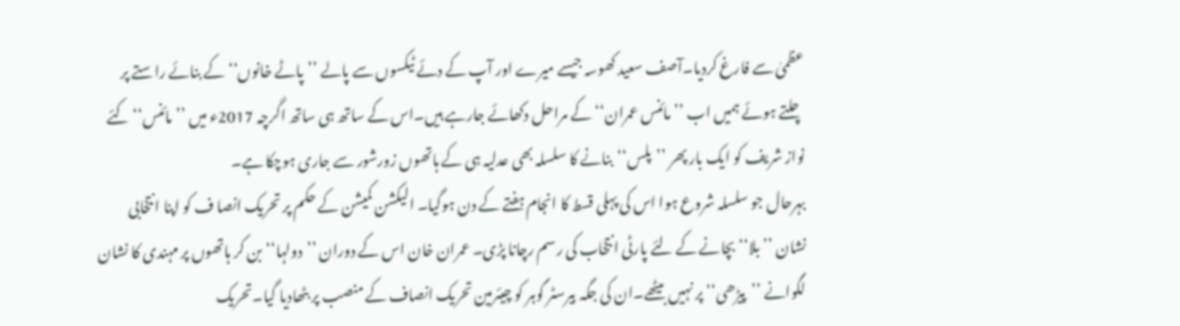عظمیٰ سے فارغ کردیا۔آصف سعید کھوسہ جیسے میرے اور آپ کے دئے ٹیکسوں سے پالے ’’پاٹے خانوں‘‘ کے بنائے راستے پر چلتے ہوئے ہمیں اب ’’مائنس عمران‘‘ کے مراحل دکھائے جارہے ہیں۔اس کے ساتھ ہی ساتھ اگرچہ 2017ء میں ’’مائنس‘‘ کئے نواز شریف کو ایک بار پھر ’’پلس‘‘بنانے کا سلسلہ بھی عدلیہ ہی کے ہاتھوں زورشور سے جاری ہوچکا ہے۔
بہرحال جو سلسلہ شروع ہوا اس کی پہلی قسط کا انجام ہفتے کے دن ہوگیا۔ الیکشن کمیشن کے حکم پر تحریک انصا ف کو اپنا انتخابی نشان ’’بلا‘‘ بچانے کے لئے پارٹی انتخاب کی رسم رچانا پڑی۔ عمران خان اس کے دوران ’’دولہا‘‘ بن کر ہاتھوں پر مہندی کا نشان لگوانے ’’پیڑھی‘‘ پر نہیں بیٹھے۔ان کی جگہ بیرسٹر گوہر کو چیئرمین تحریک انصاف کے منصب پر بٹھادیا گیا۔تحریک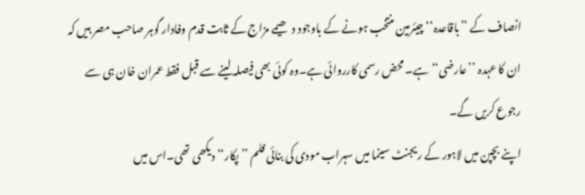انصاف کے ’’باقاعدہ‘‘ چیئرمین منتخب ہونے کے باوجود دھیمے مزاج کے ثابت قدم وفادار گوہر صاحب مصر ہیں کہ ان کا عہدہ ’’عارضی‘‘ ہے۔ محض رسمی کارروائی ہے۔وہ کوئی بھی فیصلہ لینے سے قبل فقط عمران خان ہی سے رجوع کریں گے۔
اپنے بچپن میں لاہور کے ریجنٹ سینما میں سہراب مودی کی بنائی فلم ’’پکار‘‘ دیکھی تھی۔اس میں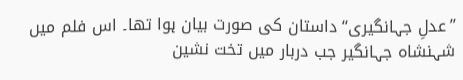’’عدلِ جہانگیری‘‘ داستان کی صورت بیان ہوا تھا۔ اس فلم میں شہنشاہ جہانگیر جب دربار میں تخت نشین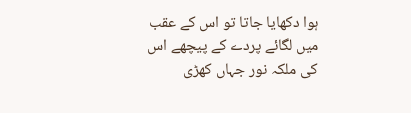ہوا دکھایا جاتا تو اس کے عقب میں لگائے پردے کے پیچھے اس کی ملکہ نور جہاں کھڑی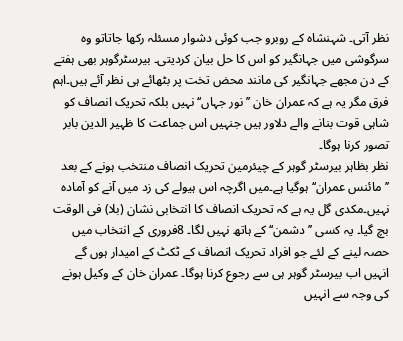نظر آتی۔ شہنشاہ کے روبرو جب کوئی دشوار مسئلہ رکھا جاتاتو وہ سرگوشی میں جہانگیر کو اس کا حل بیان کردیتی۔ بیرسٹرگوہر بھی ہفتے کے دن مجھے جہانگیر کی مانند محض تخت پر بٹھائے ہی نظر آئے ہیں۔اہم فرق مگر یہ ہے کہ عمران خان ’’نور جہاں‘‘ نہیں بلکہ تحریک انصاف کو شاہی قوت بنانے والے دلاور ہیں جنہیں اس جماعت کا ظہیر الدین بابر تصور کرنا ہوگا۔
نظر بظاہر بیرسٹر گوہر کے چیئرمین تحریک انصاف منتخب ہونے کے بعد ’’مائنس عمران‘‘ ہوگیا ہے۔میں اگرچہ اس ہیولے کی زد میں آنے کو آمادہ نہیں۔مکدی گل یہ ہے کہ تحریک انصاف کا انتخابی نشان (بلا) فی الوقت بچ گیا۔ یہ کسی ’’دشمن‘‘ کے ہاتھ نہیں لگا۔ 8فروری کے انتخاب میں حصہ لینے کے لئے جو افراد تحریک انصاف کے ٹکٹ کے امیدار ہوں گے انہیں اب بیرسٹر گوہر ہی سے رجوع کرنا ہوگا۔ عمران خان کے وکیل ہونے کی وجہ سے انہیں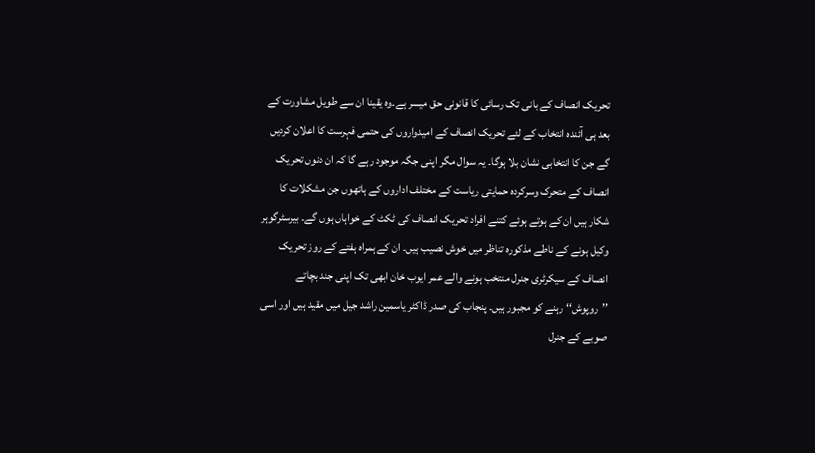تحریک انصاف کے بانی تک رسائی کا قانونی حق میسر ہے۔وہ یقینا ان سے طویل مشاورت کے بعد ہی آئندہ انتخاب کے لئے تحریک انصاف کے امیدواروں کی حتمی فہرست کا اعلان کردیں گے جن کا انتخابی نشان بلا ہوگا۔ یہ سوال مگر اپنی جگہ موجود رہے گا کہ ان دنوں تحریک انصاف کے متحرک وسرکردہ حمایتی ریاست کے مختلف اداروں کے ہاتھوں جن مشکلات کا شکار ہیں ان کے ہوتے ہوئے کتنے افراد تحریک انصاف کی ٹکٹ کے خواہاں ہوں گے۔ بیرسٹرگوہر وکیل ہونے کے ناطے مذکورہ تناظر میں خوش نصیب ہیں۔ ان کے ہمراہ ہفتے کے روز تحریک انصاف کے سیکرٹری جنرل منتخب ہونے والے عمر ایوب خان ابھی تک اپنی جند بچاتے ’’روپوش‘‘ رہنے کو مجبور ہیں۔ پنجاب کی صدر ڈاکٹر یاسمین راشد جیل میں مقید ہیں اور اسی صوبے کے جنرل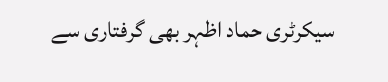سیکرٹری حماد اظہر بھی گرفتاری سے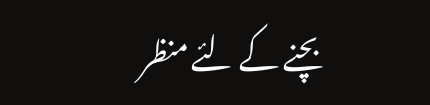بچنے کے لئے منظر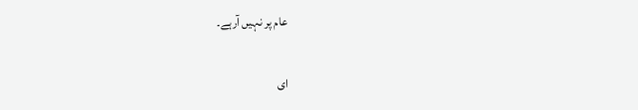عام پر نہیں آرہے۔

ای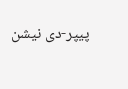پیپر-دی نیشن